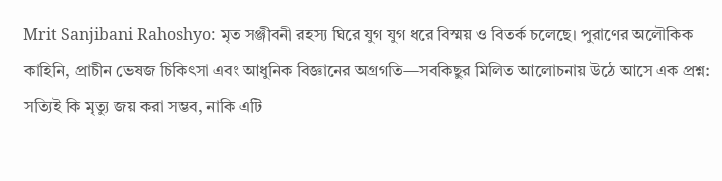Mrit Sanjibani Rahoshyo: মৃত সঞ্জীবনী রহস্য ঘিরে যুগ যুগ ধরে বিস্ময় ও বিতর্ক চলেছে। পুরাণের অলৌকিক কাহিনি, প্রাচীন ভেষজ চিকিৎসা এবং আধুনিক বিজ্ঞানের অগ্রগতি—সবকিছুর মিলিত আলোচনায় উঠে আসে এক প্রশ্ন: সত্যিই কি মৃত্যু জয় করা সম্ভব, নাকি এটি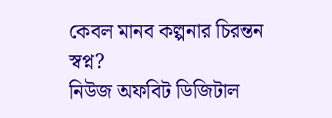কেবল মানব কল্পনার চিরন্তন স্বপ্ন?
নিউজ অফবিট ডিজিটাল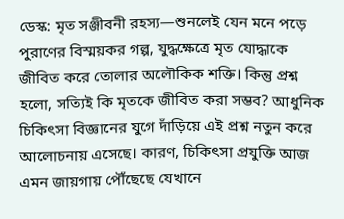ডেস্ক: মৃত সঞ্জীবনী রহস্য—শুনলেই যেন মনে পড়ে পুরাণের বিস্ময়কর গল্প, যুদ্ধক্ষেত্রে মৃত যোদ্ধাকে জীবিত করে তোলার অলৌকিক শক্তি। কিন্তু প্রশ্ন হলো, সত্যিই কি মৃতকে জীবিত করা সম্ভব? আধুনিক চিকিৎসা বিজ্ঞানের যুগে দাঁড়িয়ে এই প্রশ্ন নতুন করে আলোচনায় এসেছে। কারণ, চিকিৎসা প্রযুক্তি আজ এমন জায়গায় পৌঁছেছে যেখানে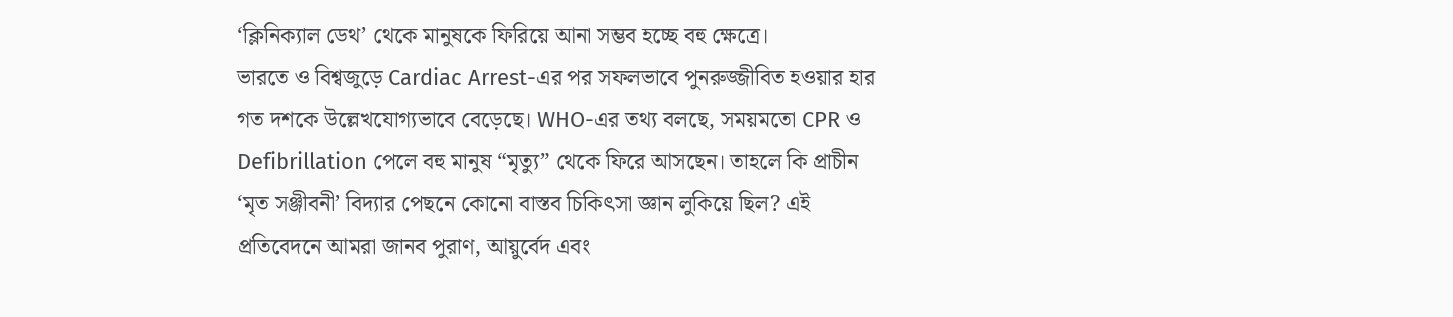‘ক্লিনিক্যাল ডেথ’ থেকে মানুষকে ফিরিয়ে আনা সম্ভব হচ্ছে বহু ক্ষেত্রে।
ভারতে ও বিশ্বজুড়ে Cardiac Arrest-এর পর সফলভাবে পুনরুজ্জীবিত হওয়ার হার গত দশকে উল্লেখযোগ্যভাবে বেড়েছে। WHO-এর তথ্য বলছে, সময়মতো CPR ও Defibrillation পেলে বহু মানুষ “মৃত্যু” থেকে ফিরে আসছেন। তাহলে কি প্রাচীন ‘মৃত সঞ্জীবনী’ বিদ্যার পেছনে কোনো বাস্তব চিকিৎসা জ্ঞান লুকিয়ে ছিল? এই প্রতিবেদনে আমরা জানব পুরাণ, আয়ুর্বেদ এবং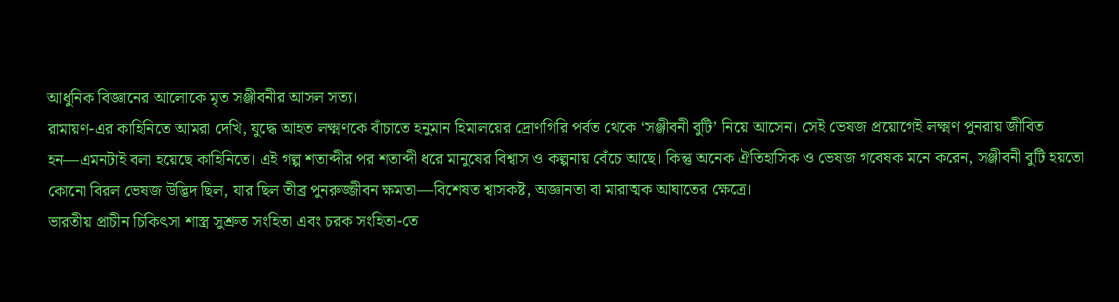আধুনিক বিজ্ঞানের আলোকে মৃত সঞ্জীবনীর আসল সত্য।
রামায়ণ-এর কাহিনিতে আমরা দেখি, যুদ্ধে আহত লক্ষ্মণকে বাঁচাতে হনুমান হিমালয়ের দ্রোণগিরি পর্বত থেকে ‘সঞ্জীবনী বুটি’ নিয়ে আসেন। সেই ভেষজ প্রয়োগেই লক্ষ্মণ পুনরায় জীবিত হন—এমনটাই বলা হয়েছে কাহিনিতে। এই গল্প শতাব্দীর পর শতাব্দী ধরে মানুষের বিশ্বাস ও কল্পনায় বেঁচে আছে। কিন্তু অনেক ঐতিহাসিক ও ভেষজ গবেষক মনে করেন, সঞ্জীবনী বুটি হয়তো কোনো বিরল ভেষজ উদ্ভিদ ছিল, যার ছিল তীব্র পুনরুজ্জীবন ক্ষমতা—বিশেষত শ্বাসকষ্ট, অজ্ঞানতা বা মারাত্মক আঘাতের ক্ষেত্রে।
ভারতীয় প্রাচীন চিকিৎসা শাস্ত্র সুশ্রুত সংহিতা এবং চরক সংহিতা-তে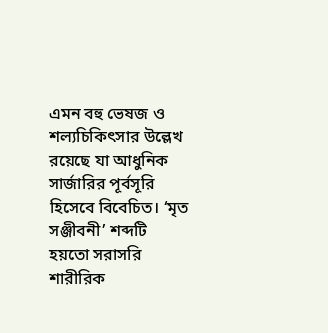এমন বহু ভেষজ ও শল্যচিকিৎসার উল্লেখ রয়েছে যা আধুনিক সার্জারির পূর্বসূরি হিসেবে বিবেচিত। ‘মৃত সঞ্জীবনী’ শব্দটি হয়তো সরাসরি শারীরিক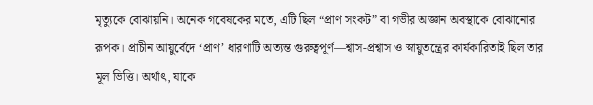মৃত্যুকে বোঝায়নি। অনেক গবেষকের মতে, এটি ছিল “প্রাণ সংকট” বা গভীর অজ্ঞান অবস্থাকে বোঝানোর রূপক। প্রাচীন আয়ুর্বেদে ‘প্রাণ’ ধারণাটি অত্যন্ত গুরুত্বপূর্ণ—শ্বাস-প্রশ্বাস ও স্নায়ুতন্ত্রের কার্যকারিতাই ছিল তার মূল ভিত্তি। অর্থাৎ, যাকে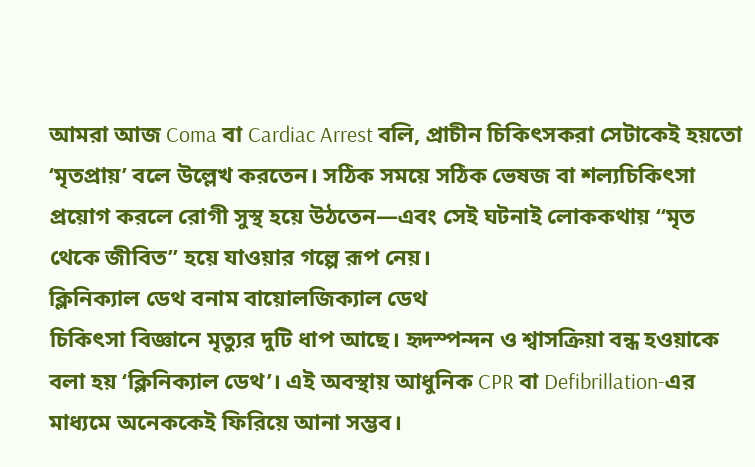আমরা আজ Coma বা Cardiac Arrest বলি, প্রাচীন চিকিৎসকরা সেটাকেই হয়তো ‘মৃতপ্রায়’ বলে উল্লেখ করতেন। সঠিক সময়ে সঠিক ভেষজ বা শল্যচিকিৎসা প্রয়োগ করলে রোগী সুস্থ হয়ে উঠতেন—এবং সেই ঘটনাই লোককথায় “মৃত থেকে জীবিত” হয়ে যাওয়ার গল্পে রূপ নেয়।
ক্লিনিক্যাল ডেথ বনাম বায়োলজিক্যাল ডেথ
চিকিৎসা বিজ্ঞানে মৃত্যুর দুটি ধাপ আছে। হৃদস্পন্দন ও শ্বাসক্রিয়া বন্ধ হওয়াকে বলা হয় ‘ক্লিনিক্যাল ডেথ’। এই অবস্থায় আধুনিক CPR বা Defibrillation-এর মাধ্যমে অনেককেই ফিরিয়ে আনা সম্ভব।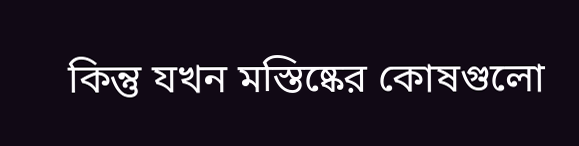কিন্তু যখন মস্তিষ্কের কোষগুলো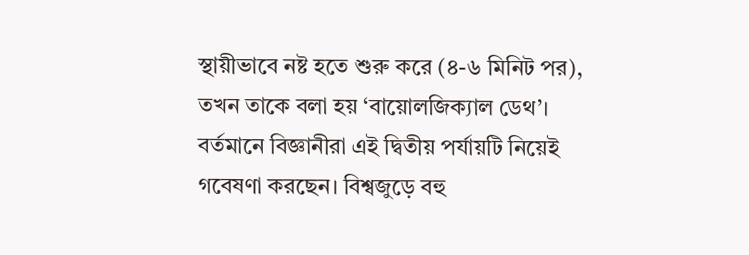স্থায়ীভাবে নষ্ট হতে শুরু করে (৪-৬ মিনিট পর), তখন তাকে বলা হয় ‘বায়োলজিক্যাল ডেথ’। বর্তমানে বিজ্ঞানীরা এই দ্বিতীয় পর্যায়টি নিয়েই গবেষণা করছেন। বিশ্বজুড়ে বহু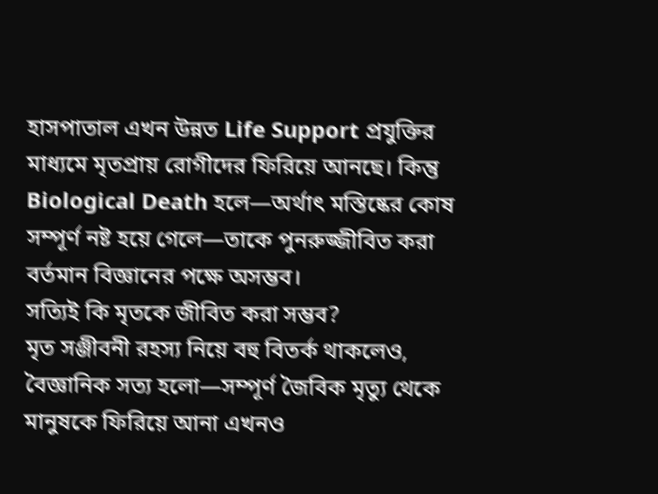হাসপাতাল এখন উন্নত Life Support প্রযুক্তির মাধ্যমে মৃতপ্রায় রোগীদের ফিরিয়ে আনছে। কিন্তু Biological Death হলে—অর্থাৎ মস্তিষ্কের কোষ সম্পূর্ণ নষ্ট হয়ে গেলে—তাকে পুনরুজ্জীবিত করা বর্তমান বিজ্ঞানের পক্ষে অসম্ভব।
সত্যিই কি মৃতকে জীবিত করা সম্ভব?
মৃত সঞ্জীবনী রহস্য নিয়ে বহু বিতর্ক থাকলেও, বৈজ্ঞানিক সত্য হলো—সম্পূর্ণ জৈবিক মৃত্যু থেকে মানুষকে ফিরিয়ে আনা এখনও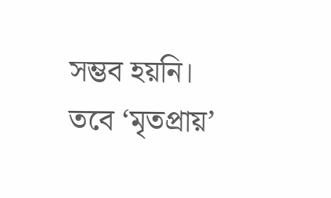সম্ভব হয়নি। তবে ‘মৃতপ্রায়’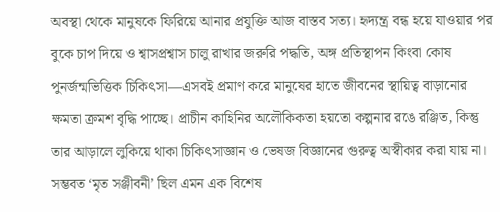অবস্থা থেকে মানুষকে ফিরিয়ে আনার প্রযুক্তি আজ বাস্তব সত্য। হৃদ্যন্ত্র বন্ধ হয়ে যাওয়ার পর বুকে চাপ দিয়ে ও শ্বাসপ্রশ্বাস চালু রাখার জরুরি পদ্ধতি, অঙ্গ প্রতিস্থাপন কিংবা কোষ পুনর্জন্মভিত্তিক চিকিৎসা—এসবই প্রমাণ করে মানুষের হাতে জীবনের স্থায়িত্ব বাড়ানোর ক্ষমতা ক্রমশ বৃদ্ধি পাচ্ছে। প্রাচীন কাহিনির অলৌকিকতা হয়তো কল্পনার রঙে রঞ্জিত, কিন্তু তার আড়ালে লুকিয়ে থাকা চিকিৎসাজ্ঞান ও ভেষজ বিজ্ঞানের গুরুত্ব অস্বীকার করা যায় না। সম্ভবত ‘মৃত সঞ্জীবনী’ ছিল এমন এক বিশেষ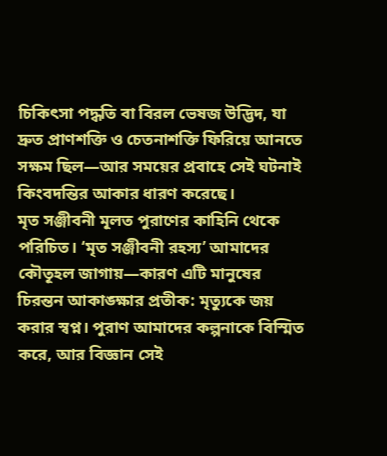চিকিৎসা পদ্ধতি বা বিরল ভেষজ উদ্ভিদ, যা দ্রুত প্রাণশক্তি ও চেতনাশক্তি ফিরিয়ে আনতে সক্ষম ছিল—আর সময়ের প্রবাহে সেই ঘটনাই কিংবদন্তির আকার ধারণ করেছে।
মৃত সঞ্জীবনী মূলত পুরাণের কাহিনি থেকে পরিচিত। ‘মৃত সঞ্জীবনী রহস্য’ আমাদের কৌতূহল জাগায়—কারণ এটি মানুষের চিরন্তন আকাঙ্ক্ষার প্রতীক: মৃত্যুকে জয় করার স্বপ্ন। পুরাণ আমাদের কল্পনাকে বিস্মিত করে, আর বিজ্ঞান সেই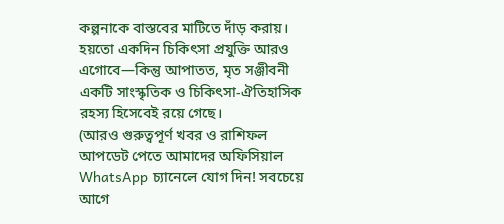কল্পনাকে বাস্তবের মাটিতে দাঁড় করায়। হয়তো একদিন চিকিৎসা প্রযুক্তি আরও এগোবে—কিন্তু আপাতত, মৃত সঞ্জীবনী একটি সাংস্কৃতিক ও চিকিৎসা-ঐতিহাসিক রহস্য হিসেবেই রয়ে গেছে।
(আরও গুরুত্বপূর্ণ খবর ও রাশিফল আপডেট পেতে আমাদের অফিসিয়াল WhatsApp চ্যানেলে যোগ দিন! সবচেয়ে আগে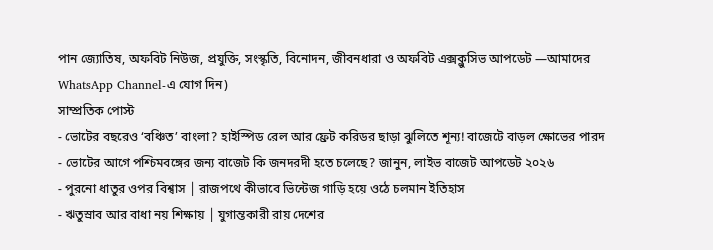পান জ্যোতিষ, অফবিট নিউজ, প্রযুক্তি, সংস্কৃতি, বিনোদন, জীবনধারা ও অফবিট এক্সক্লুসিভ আপডেট —আমাদের WhatsApp Channel-এ যোগ দিন)
সাম্প্রতিক পোস্ট
- ভোটের বছরেও ‘বঞ্চিত’ বাংলা? হাইস্পিড রেল আর ফ্রেট করিডর ছাড়া ঝুলিতে শূন্য! বাজেটে বাড়ল ক্ষোভের পারদ
- ভোটের আগে পশ্চিমবঙ্গের জন্য বাজেট কি জনদরদী হতে চলেছে? জানুন, লাইভ বাজেট আপডেট ২০২৬
- পুরনো ধাতুর ওপর বিশ্বাস │ রাজপথে কীভাবে ভিন্টেজ গাড়ি হয়ে ওঠে চলমান ইতিহাস
- ঋতুস্রাব আর বাধা নয় শিক্ষায় │ যুগান্তকারী রায় দেশের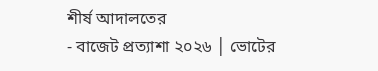শীর্ষ আদালতের
- বাজেট প্রত্যাশা ২০২৬ │ ভোটের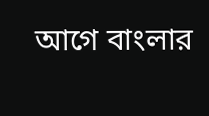আগে বাংলার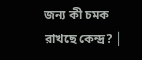জন্য কী চমক রাখছে কেন্দ্র? │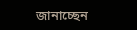জানাচ্ছেন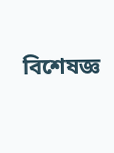বিশেষজ্ঞ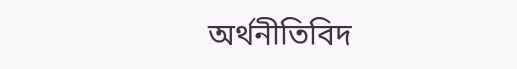অর্থনীতিবিদ